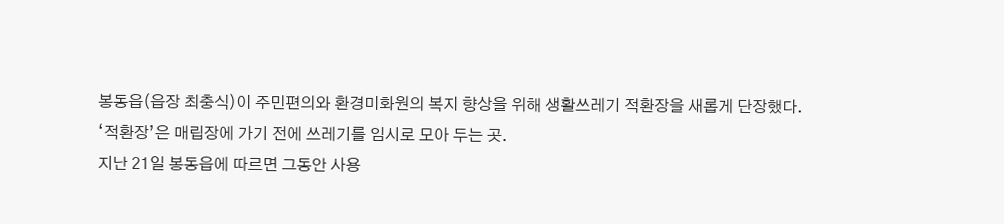봉동읍(읍장 최충식)이 주민편의와 환경미화원의 복지 향상을 위해 생활쓰레기 적환장을 새롭게 단장했다.
‘적환장’은 매립장에 가기 전에 쓰레기를 임시로 모아 두는 곳.
지난 21일 봉동읍에 따르면 그동안 사용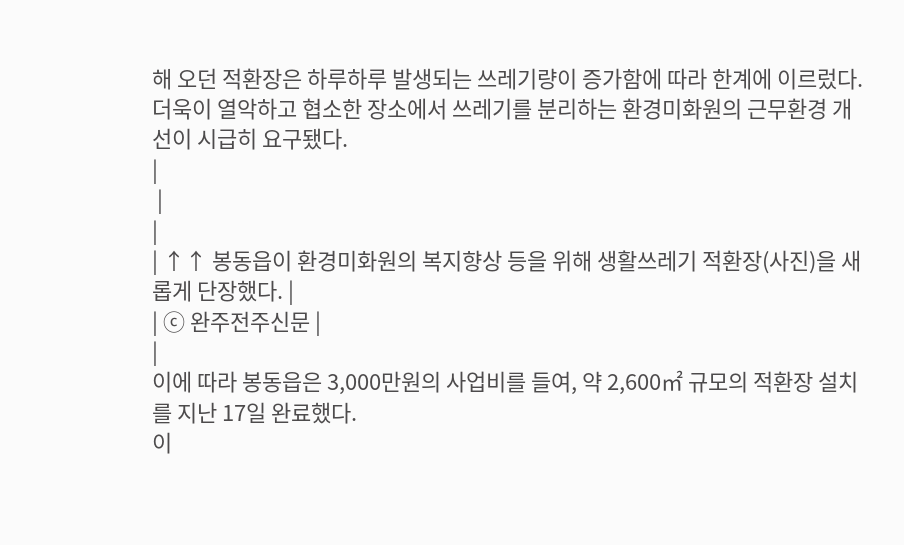해 오던 적환장은 하루하루 발생되는 쓰레기량이 증가함에 따라 한계에 이르렀다.
더욱이 열악하고 협소한 장소에서 쓰레기를 분리하는 환경미화원의 근무환경 개선이 시급히 요구됐다.
|
 |
|
| ↑↑ 봉동읍이 환경미화원의 복지향상 등을 위해 생활쓰레기 적환장(사진)을 새롭게 단장했다. |
| ⓒ 완주전주신문 |
|
이에 따라 봉동읍은 3,000만원의 사업비를 들여, 약 2,600㎡ 규모의 적환장 설치를 지난 17일 완료했다.
이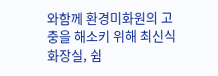와함께 환경미화원의 고충을 해소키 위해 최신식 화장실, 쉼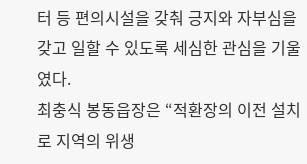터 등 편의시설을 갖춰 긍지와 자부심을 갖고 일할 수 있도록 세심한 관심을 기울였다.
최충식 봉동읍장은 “적환장의 이전 설치로 지역의 위생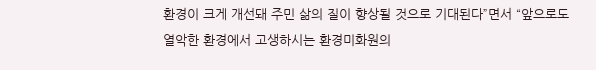환경이 크게 개선돼 주민 삶의 질이 향상될 것으로 기대된다”면서 “앞으로도 열악한 환경에서 고생하시는 환경미화원의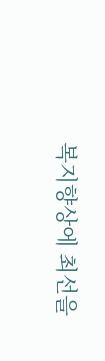복지향상에 최선을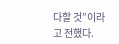다할 것”이라고 전했다.